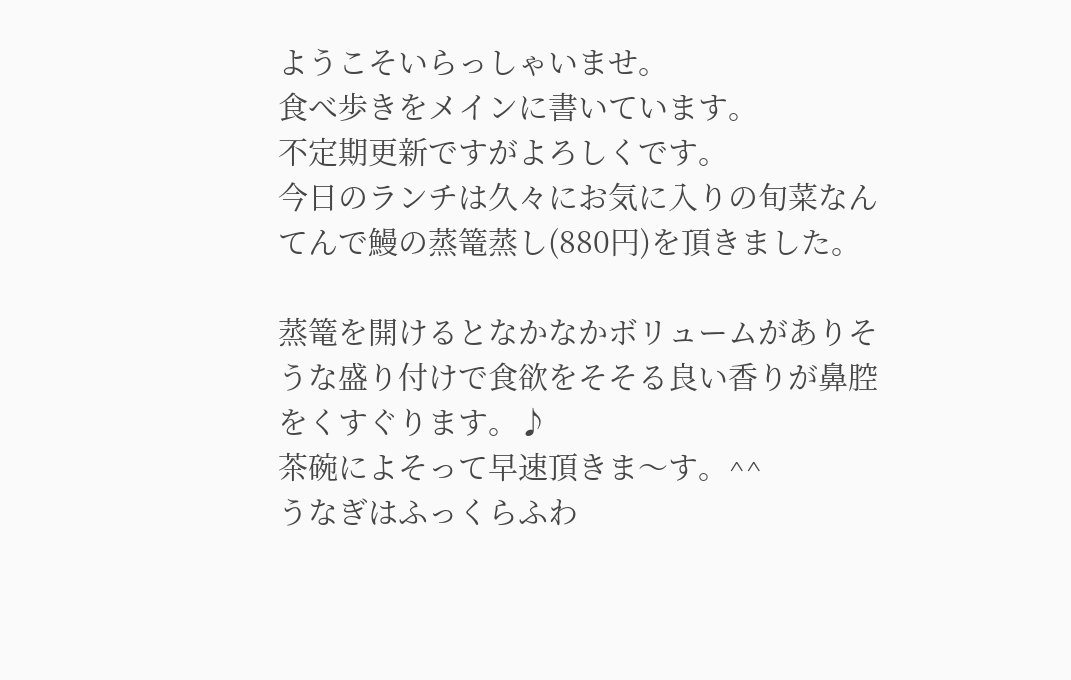ようこそいらっしゃいませ。
食べ歩きをメインに書いています。
不定期更新ですがよろしくです。
今日のランチは久々にお気に入りの旬菜なんてんで鰻の蒸篭蒸し(880円)を頂きました。

蒸篭を開けるとなかなかボリュームがありそうな盛り付けで食欲をそそる良い香りが鼻腔をくすぐります。♪
茶碗によそって早速頂きま〜す。^^
うなぎはふっくらふわ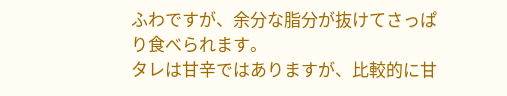ふわですが、余分な脂分が抜けてさっぱり食べられます。
タレは甘辛ではありますが、比較的に甘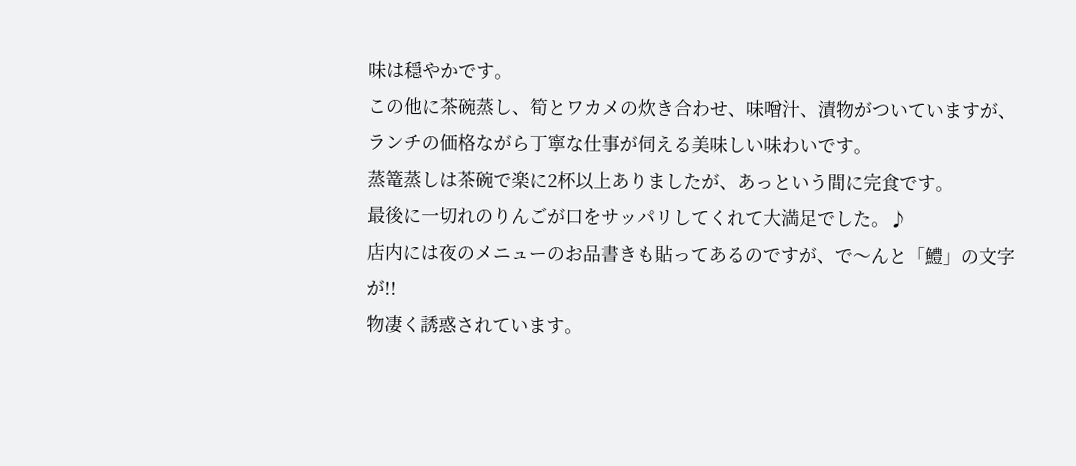味は穏やかです。
この他に茶碗蒸し、筍とワカメの炊き合わせ、味噌汁、漬物がついていますが、ランチの価格ながら丁寧な仕事が伺える美味しい味わいです。
蒸篭蒸しは茶碗で楽に2杯以上ありましたが、あっという間に完食です。
最後に一切れのりんごが口をサッパリしてくれて大満足でした。♪
店内には夜のメニューのお品書きも貼ってあるのですが、で〜んと「鱧」の文字が!!
物凄く誘惑されています。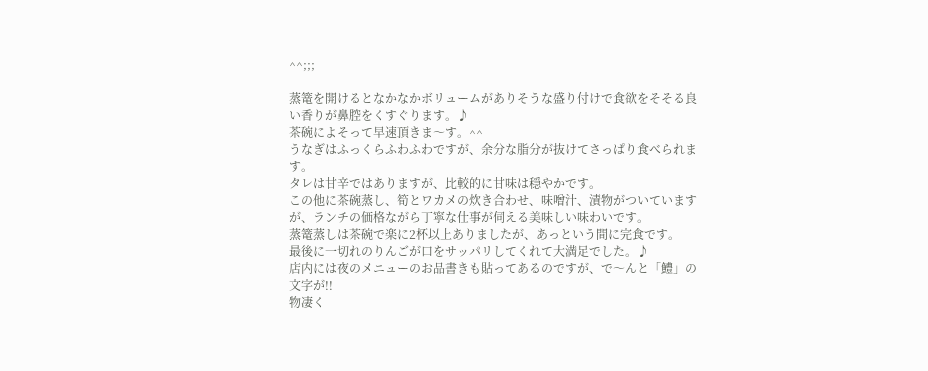^^;;;

蒸篭を開けるとなかなかボリュームがありそうな盛り付けで食欲をそそる良い香りが鼻腔をくすぐります。♪
茶碗によそって早速頂きま〜す。^^
うなぎはふっくらふわふわですが、余分な脂分が抜けてさっぱり食べられます。
タレは甘辛ではありますが、比較的に甘味は穏やかです。
この他に茶碗蒸し、筍とワカメの炊き合わせ、味噌汁、漬物がついていますが、ランチの価格ながら丁寧な仕事が伺える美味しい味わいです。
蒸篭蒸しは茶碗で楽に2杯以上ありましたが、あっという間に完食です。
最後に一切れのりんごが口をサッパリしてくれて大満足でした。♪
店内には夜のメニューのお品書きも貼ってあるのですが、で〜んと「鱧」の文字が!!
物凄く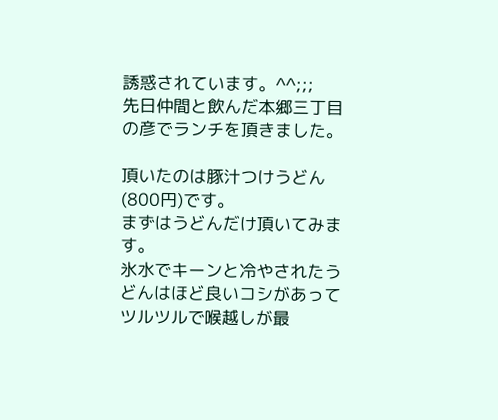誘惑されています。^^;;;
先日仲間と飲んだ本郷三丁目の彦でランチを頂きました。

頂いたのは豚汁つけうどん(800円)です。
まずはうどんだけ頂いてみます。
氷水でキーンと冷やされたうどんはほど良いコシがあってツルツルで喉越しが最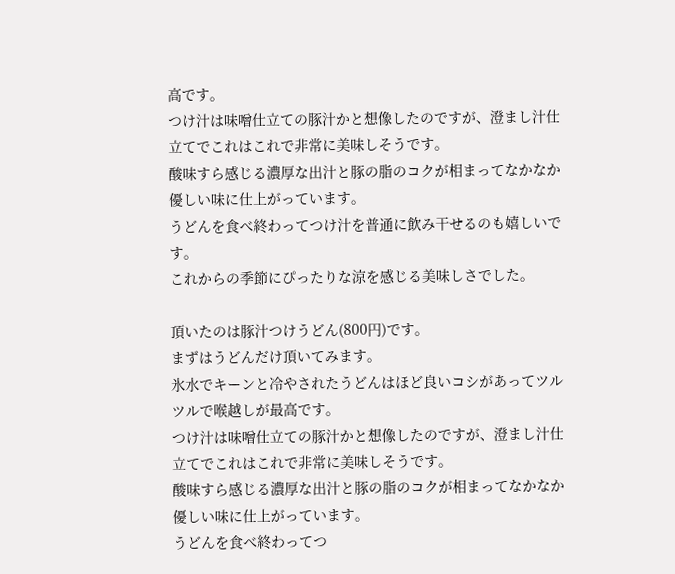高です。
つけ汁は味噌仕立ての豚汁かと想像したのですが、澄まし汁仕立てでこれはこれで非常に美味しそうです。
酸味すら感じる濃厚な出汁と豚の脂のコクが相まってなかなか優しい味に仕上がっています。
うどんを食べ終わってつけ汁を普通に飲み干せるのも嬉しいです。
これからの季節にぴったりな涼を感じる美味しさでした。

頂いたのは豚汁つけうどん(800円)です。
まずはうどんだけ頂いてみます。
氷水でキーンと冷やされたうどんはほど良いコシがあってツルツルで喉越しが最高です。
つけ汁は味噌仕立ての豚汁かと想像したのですが、澄まし汁仕立てでこれはこれで非常に美味しそうです。
酸味すら感じる濃厚な出汁と豚の脂のコクが相まってなかなか優しい味に仕上がっています。
うどんを食べ終わってつ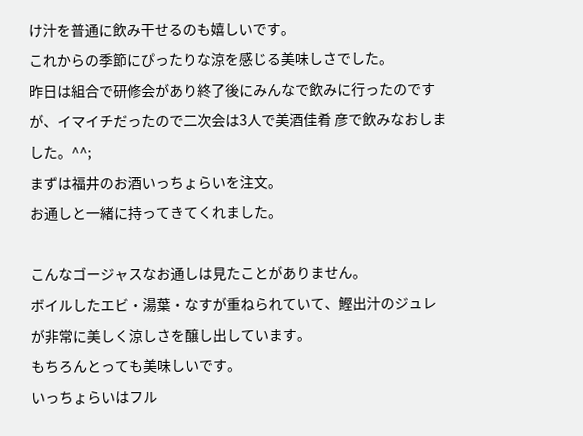け汁を普通に飲み干せるのも嬉しいです。
これからの季節にぴったりな涼を感じる美味しさでした。
昨日は組合で研修会があり終了後にみんなで飲みに行ったのですが、イマイチだったので二次会は3人で美酒佳肴 彦で飲みなおしました。^^;
まずは福井のお酒いっちょらいを注文。
お通しと一緒に持ってきてくれました。

こんなゴージャスなお通しは見たことがありません。
ボイルしたエビ・湯葉・なすが重ねられていて、鰹出汁のジュレが非常に美しく涼しさを醸し出しています。
もちろんとっても美味しいです。
いっちょらいはフル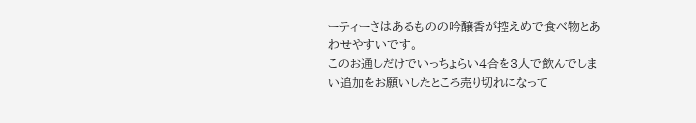ーティーさはあるものの吟醸香が控えめで食べ物とあわせやすいです。
このお通しだけでいっちょらい4合を3人で飲んでしまい追加をお願いしたところ売り切れになって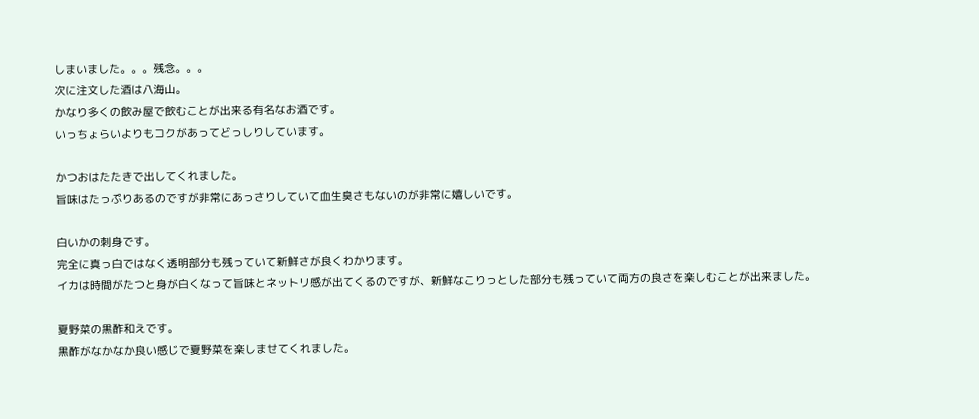しまいました。。。残念。。。
次に注文した酒は八海山。
かなり多くの飲み屋で飲むことが出来る有名なお酒です。
いっちょらいよりもコクがあってどっしりしています。

かつおはたたきで出してくれました。
旨味はたっぷりあるのですが非常にあっさりしていて血生臭さもないのが非常に嬉しいです。

白いかの刺身です。
完全に真っ白ではなく透明部分も残っていて新鮮さが良くわかります。
イカは時間がたつと身が白くなって旨味とネットリ感が出てくるのですが、新鮮なこりっとした部分も残っていて両方の良さを楽しむことが出来ました。

夏野菜の黒酢和えです。
黒酢がなかなか良い感じで夏野菜を楽しませてくれました。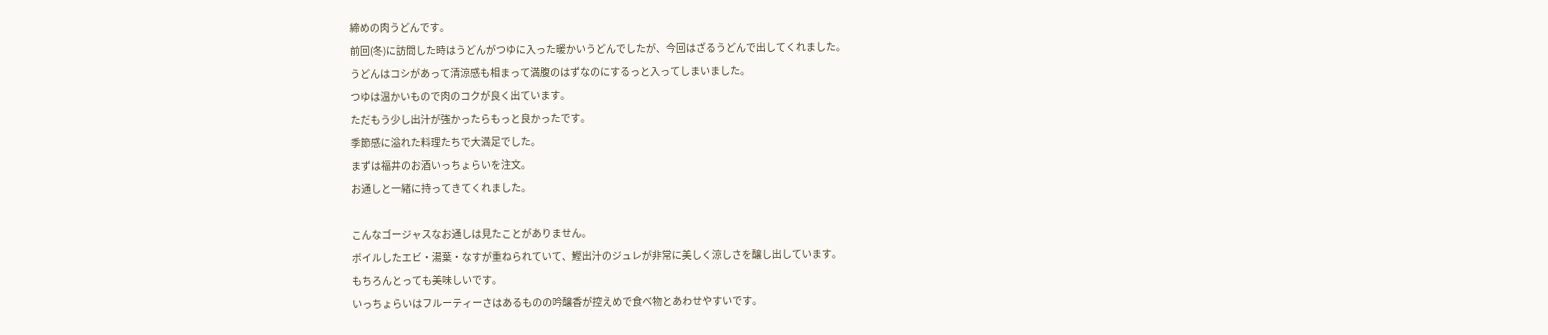締めの肉うどんです。
前回(冬)に訪問した時はうどんがつゆに入った暖かいうどんでしたが、今回はざるうどんで出してくれました。
うどんはコシがあって清涼感も相まって満腹のはずなのにするっと入ってしまいました。
つゆは温かいもので肉のコクが良く出ています。
ただもう少し出汁が強かったらもっと良かったです。
季節感に溢れた料理たちで大満足でした。
まずは福井のお酒いっちょらいを注文。
お通しと一緒に持ってきてくれました。

こんなゴージャスなお通しは見たことがありません。
ボイルしたエビ・湯葉・なすが重ねられていて、鰹出汁のジュレが非常に美しく涼しさを醸し出しています。
もちろんとっても美味しいです。
いっちょらいはフルーティーさはあるものの吟醸香が控えめで食べ物とあわせやすいです。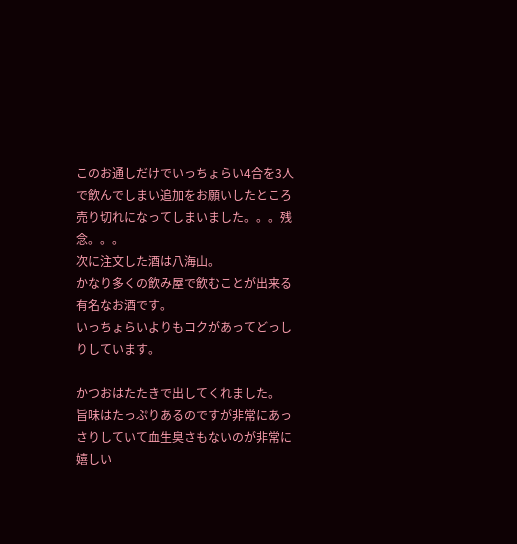このお通しだけでいっちょらい4合を3人で飲んでしまい追加をお願いしたところ売り切れになってしまいました。。。残念。。。
次に注文した酒は八海山。
かなり多くの飲み屋で飲むことが出来る有名なお酒です。
いっちょらいよりもコクがあってどっしりしています。

かつおはたたきで出してくれました。
旨味はたっぷりあるのですが非常にあっさりしていて血生臭さもないのが非常に嬉しい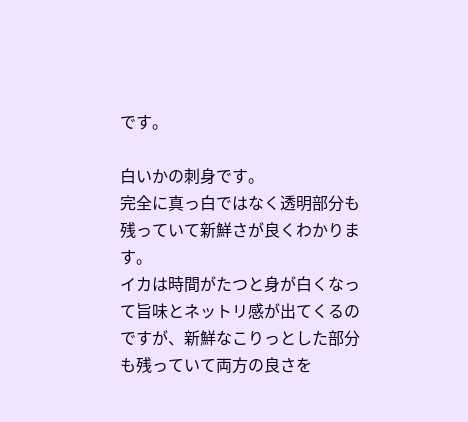です。

白いかの刺身です。
完全に真っ白ではなく透明部分も残っていて新鮮さが良くわかります。
イカは時間がたつと身が白くなって旨味とネットリ感が出てくるのですが、新鮮なこりっとした部分も残っていて両方の良さを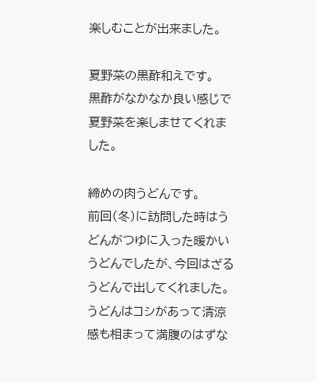楽しむことが出来ました。

夏野菜の黒酢和えです。
黒酢がなかなか良い感じで夏野菜を楽しませてくれました。

締めの肉うどんです。
前回(冬)に訪問した時はうどんがつゆに入った暖かいうどんでしたが、今回はざるうどんで出してくれました。
うどんはコシがあって清涼感も相まって満腹のはずな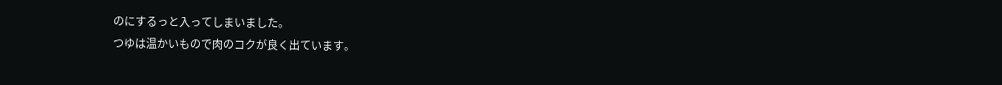のにするっと入ってしまいました。
つゆは温かいもので肉のコクが良く出ています。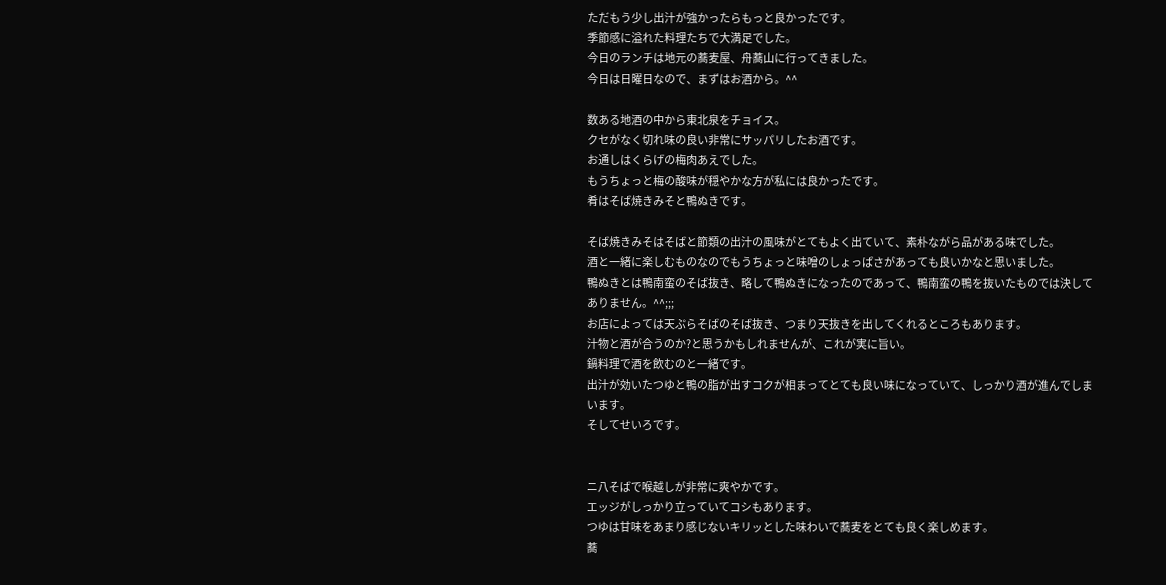ただもう少し出汁が強かったらもっと良かったです。
季節感に溢れた料理たちで大満足でした。
今日のランチは地元の蕎麦屋、舟蕎山に行ってきました。
今日は日曜日なので、まずはお酒から。^^

数ある地酒の中から東北泉をチョイス。
クセがなく切れ味の良い非常にサッパリしたお酒です。
お通しはくらげの梅肉あえでした。
もうちょっと梅の酸味が穏やかな方が私には良かったです。
肴はそば焼きみそと鴨ぬきです。

そば焼きみそはそばと節類の出汁の風味がとてもよく出ていて、素朴ながら品がある味でした。
酒と一緒に楽しむものなのでもうちょっと味噌のしょっぱさがあっても良いかなと思いました。
鴨ぬきとは鴨南蛮のそば抜き、略して鴨ぬきになったのであって、鴨南蛮の鴨を抜いたものでは決してありません。^^;;;
お店によっては天ぷらそばのそば抜き、つまり天抜きを出してくれるところもあります。
汁物と酒が合うのか?と思うかもしれませんが、これが実に旨い。
鍋料理で酒を飲むのと一緒です。
出汁が効いたつゆと鴨の脂が出すコクが相まってとても良い味になっていて、しっかり酒が進んでしまいます。
そしてせいろです。


ニ八そばで喉越しが非常に爽やかです。
エッジがしっかり立っていてコシもあります。
つゆは甘味をあまり感じないキリッとした味わいで蕎麦をとても良く楽しめます。
蕎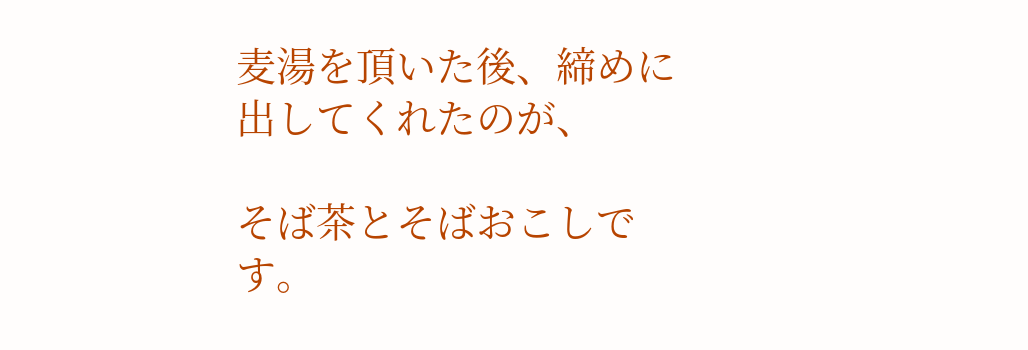麦湯を頂いた後、締めに出してくれたのが、

そば茶とそばおこしです。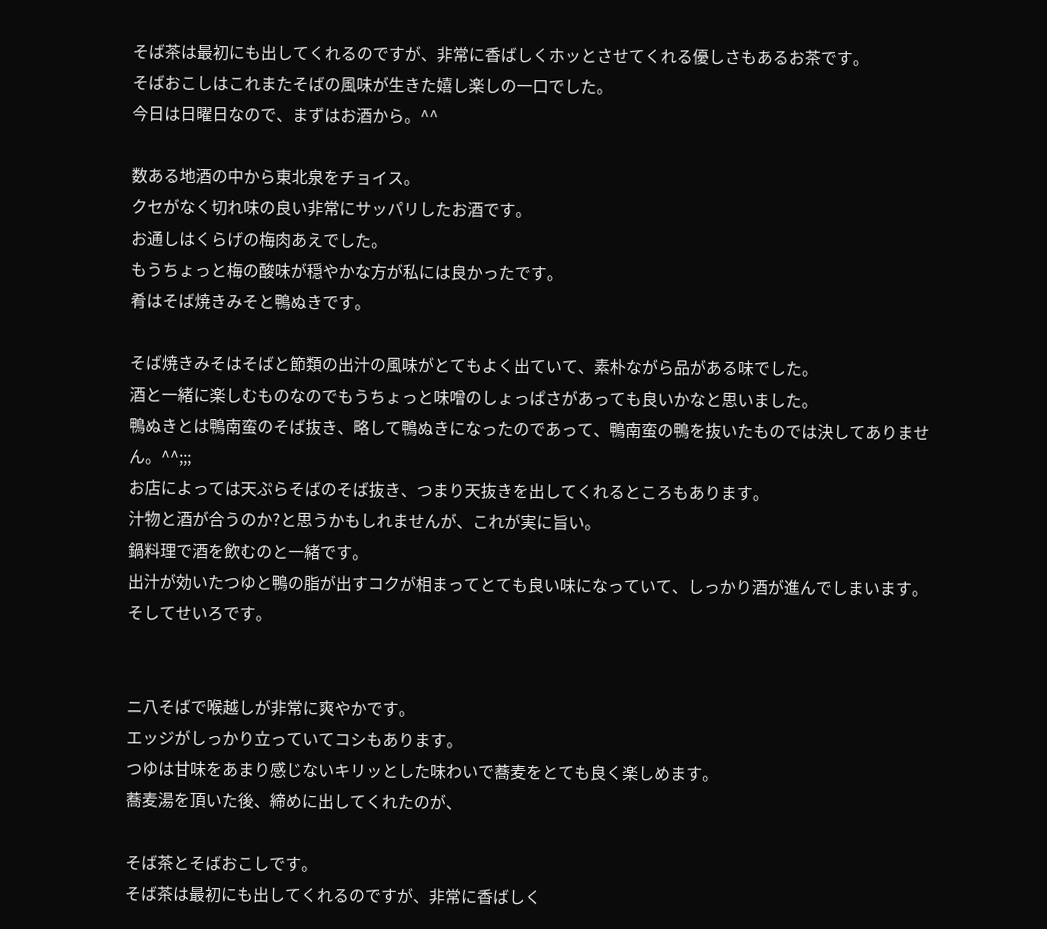そば茶は最初にも出してくれるのですが、非常に香ばしくホッとさせてくれる優しさもあるお茶です。
そばおこしはこれまたそばの風味が生きた嬉し楽しの一口でした。
今日は日曜日なので、まずはお酒から。^^

数ある地酒の中から東北泉をチョイス。
クセがなく切れ味の良い非常にサッパリしたお酒です。
お通しはくらげの梅肉あえでした。
もうちょっと梅の酸味が穏やかな方が私には良かったです。
肴はそば焼きみそと鴨ぬきです。

そば焼きみそはそばと節類の出汁の風味がとてもよく出ていて、素朴ながら品がある味でした。
酒と一緒に楽しむものなのでもうちょっと味噌のしょっぱさがあっても良いかなと思いました。
鴨ぬきとは鴨南蛮のそば抜き、略して鴨ぬきになったのであって、鴨南蛮の鴨を抜いたものでは決してありません。^^;;;
お店によっては天ぷらそばのそば抜き、つまり天抜きを出してくれるところもあります。
汁物と酒が合うのか?と思うかもしれませんが、これが実に旨い。
鍋料理で酒を飲むのと一緒です。
出汁が効いたつゆと鴨の脂が出すコクが相まってとても良い味になっていて、しっかり酒が進んでしまいます。
そしてせいろです。


ニ八そばで喉越しが非常に爽やかです。
エッジがしっかり立っていてコシもあります。
つゆは甘味をあまり感じないキリッとした味わいで蕎麦をとても良く楽しめます。
蕎麦湯を頂いた後、締めに出してくれたのが、

そば茶とそばおこしです。
そば茶は最初にも出してくれるのですが、非常に香ばしく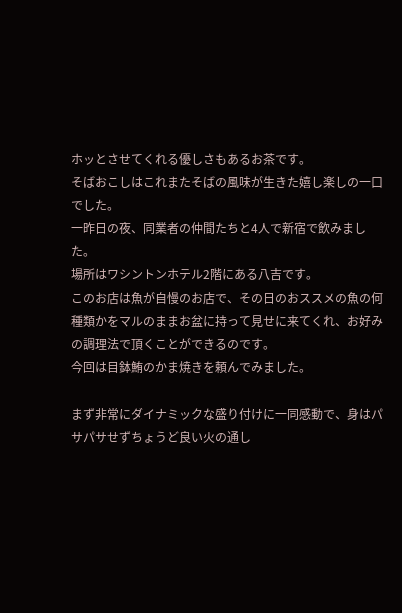ホッとさせてくれる優しさもあるお茶です。
そばおこしはこれまたそばの風味が生きた嬉し楽しの一口でした。
一昨日の夜、同業者の仲間たちと4人で新宿で飲みました。
場所はワシントンホテル2階にある八吉です。
このお店は魚が自慢のお店で、その日のおススメの魚の何種類かをマルのままお盆に持って見せに来てくれ、お好みの調理法で頂くことができるのです。
今回は目鉢鮪のかま焼きを頼んでみました。

まず非常にダイナミックな盛り付けに一同感動で、身はパサパサせずちょうど良い火の通し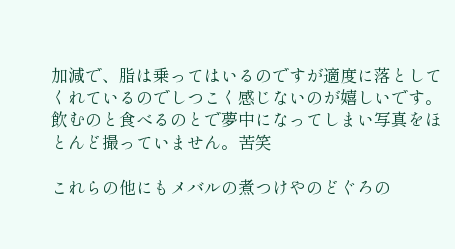加減で、脂は乗ってはいるのですが適度に落としてくれているのでしつこく感じないのが嬉しいです。
飲むのと食べるのとで夢中になってしまい写真をほとんど撮っていません。苦笑

これらの他にもメバルの煮つけやのどぐろの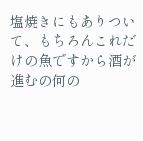塩焼きにもありついて、もちろんこれだけの魚ですから酒が進むの何の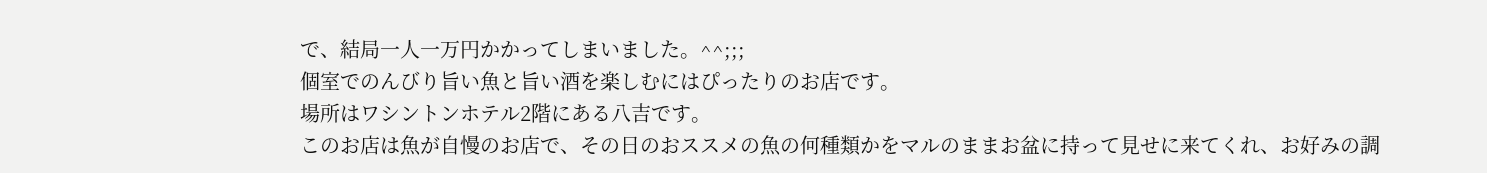で、結局一人一万円かかってしまいました。^^;;;
個室でのんびり旨い魚と旨い酒を楽しむにはぴったりのお店です。
場所はワシントンホテル2階にある八吉です。
このお店は魚が自慢のお店で、その日のおススメの魚の何種類かをマルのままお盆に持って見せに来てくれ、お好みの調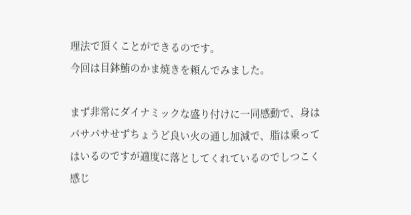理法で頂くことができるのです。
今回は目鉢鮪のかま焼きを頼んでみました。

まず非常にダイナミックな盛り付けに一同感動で、身はパサパサせずちょうど良い火の通し加減で、脂は乗ってはいるのですが適度に落としてくれているのでしつこく感じ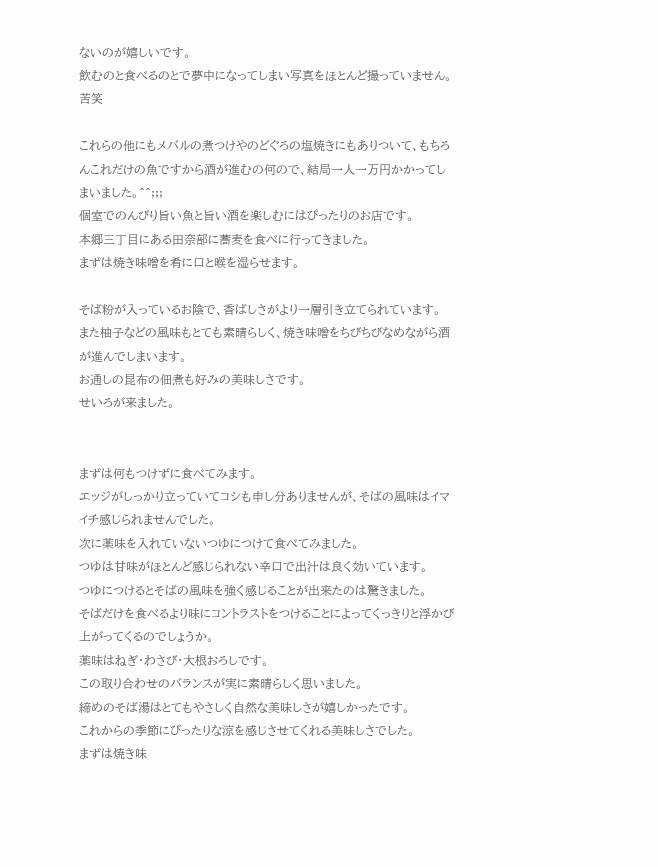ないのが嬉しいです。
飲むのと食べるのとで夢中になってしまい写真をほとんど撮っていません。苦笑

これらの他にもメバルの煮つけやのどぐろの塩焼きにもありついて、もちろんこれだけの魚ですから酒が進むの何ので、結局一人一万円かかってしまいました。^^;;;
個室でのんびり旨い魚と旨い酒を楽しむにはぴったりのお店です。
本郷三丁目にある田奈部に蕎麦を食べに行ってきました。
まずは焼き味噌を肴に口と喉を湿らせます。

そば粉が入っているお陰で、香ばしさがより一層引き立てられています。
また柚子などの風味もとても素晴らしく、焼き味噌をちびちびなめながら酒が進んでしまいます。
お通しの昆布の佃煮も好みの美味しさです。
せいろが来ました。


まずは何もつけずに食べてみます。
エッジがしっかり立っていてコシも申し分ありませんが、そばの風味はイマイチ感じられませんでした。
次に薬味を入れていないつゆにつけて食べてみました。
つゆは甘味がほとんど感じられない辛口で出汁は良く効いています。
つゆにつけるとそばの風味を強く感じることが出来たのは驚きました。
そばだけを食べるより味にコントラストをつけることによってくっきりと浮かび上がってくるのでしょうか。
薬味はねぎ・わさび・大根おろしです。
この取り合わせのバランスが実に素晴らしく思いました。
締めのそば湯はとてもやさしく自然な美味しさが嬉しかったです。
これからの季節にぴったりな涼を感じさせてくれる美味しさでした。
まずは焼き味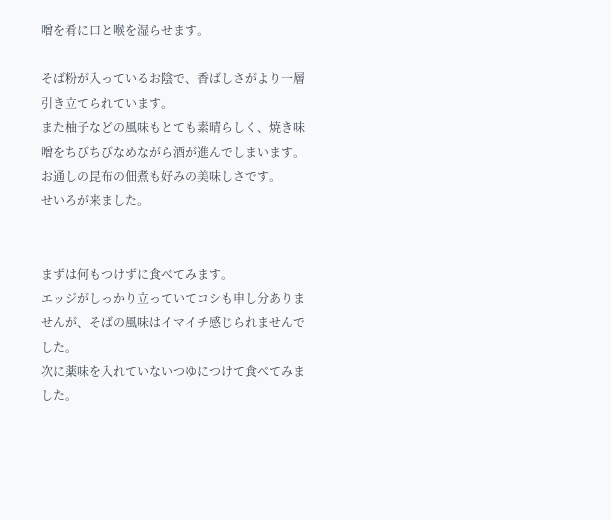噌を肴に口と喉を湿らせます。

そば粉が入っているお陰で、香ばしさがより一層引き立てられています。
また柚子などの風味もとても素晴らしく、焼き味噌をちびちびなめながら酒が進んでしまいます。
お通しの昆布の佃煮も好みの美味しさです。
せいろが来ました。


まずは何もつけずに食べてみます。
エッジがしっかり立っていてコシも申し分ありませんが、そばの風味はイマイチ感じられませんでした。
次に薬味を入れていないつゆにつけて食べてみました。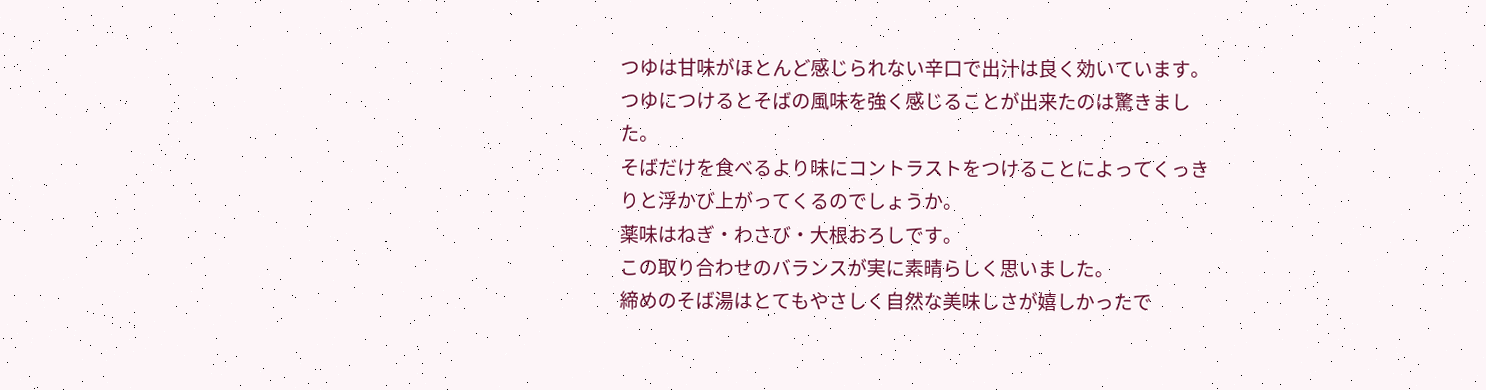つゆは甘味がほとんど感じられない辛口で出汁は良く効いています。
つゆにつけるとそばの風味を強く感じることが出来たのは驚きました。
そばだけを食べるより味にコントラストをつけることによってくっきりと浮かび上がってくるのでしょうか。
薬味はねぎ・わさび・大根おろしです。
この取り合わせのバランスが実に素晴らしく思いました。
締めのそば湯はとてもやさしく自然な美味しさが嬉しかったで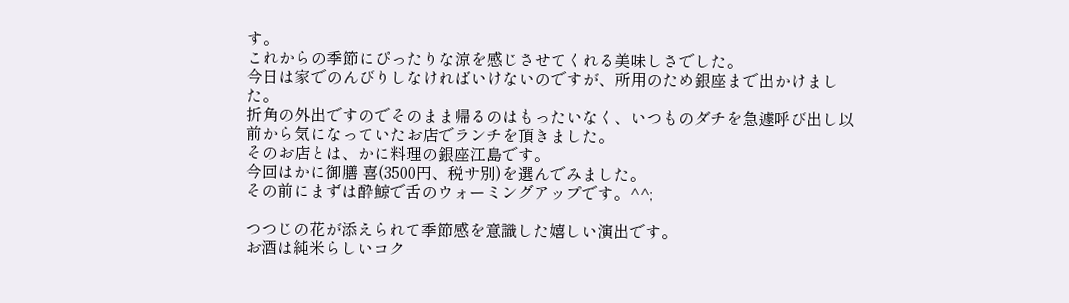す。
これからの季節にぴったりな涼を感じさせてくれる美味しさでした。
今日は家でのんびりしなければいけないのですが、所用のため銀座まで出かけました。
折角の外出ですのでそのまま帰るのはもったいなく、いつものダチを急遽呼び出し以前から気になっていたお店でランチを頂きました。
そのお店とは、かに料理の銀座江島です。
今回はかに御膳 喜(3500円、税サ別)を選んでみました。
その前にまずは酔鯨で舌のウォーミングアップです。^^;

つつじの花が添えられて季節感を意識した嬉しい演出です。
お酒は純米らしいコク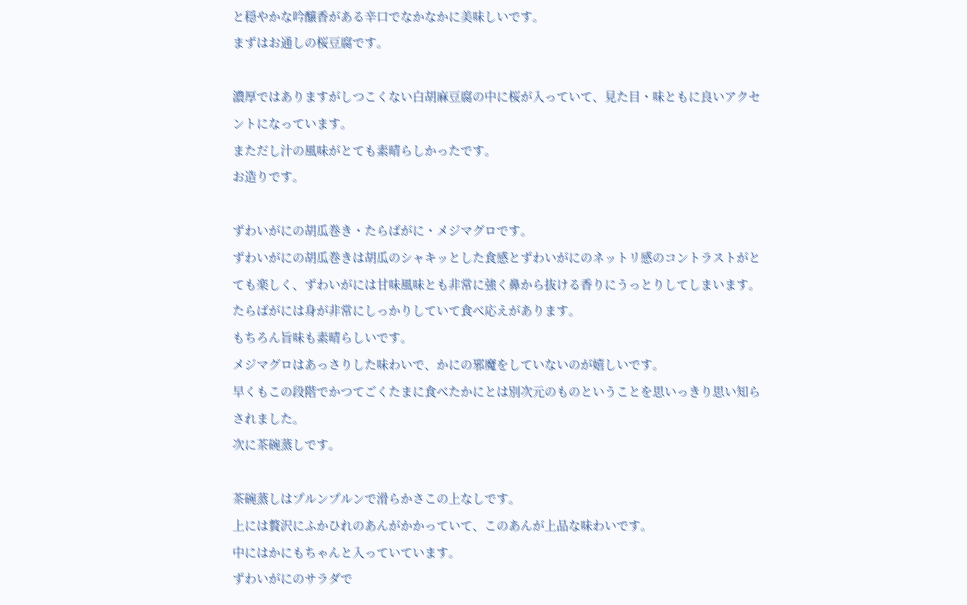と穏やかな吟醸香がある辛口でなかなかに美味しいです。
まずはお通しの桜豆腐です。

濃厚ではありますがしつこくない白胡麻豆腐の中に桜が入っていて、見た目・味ともに良いアクセントになっています。
まただし汁の風味がとても素晴らしかったです。
お造りです。

ずわいがにの胡瓜巻き・たらばがに・メジマグロです。
ずわいがにの胡瓜巻きは胡瓜のシャキッとした食感とずわいがにのネットリ感のコントラストがとても楽しく、ずわいがには甘味風味とも非常に強く鼻から抜ける香りにうっとりしてしまいます。
たらばがには身が非常にしっかりしていて食べ応えがあります。
もちろん旨味も素晴らしいです。
メジマグロはあっさりした味わいで、かにの邪魔をしていないのが嬉しいです。
早くもこの段階でかつてごくたまに食べたかにとは別次元のものということを思いっきり思い知らされました。
次に茶碗蒸しです。

茶碗蒸しはプルンプルンで滑らかさこの上なしです。
上には贅沢にふかひれのあんがかかっていて、このあんが上品な味わいです。
中にはかにもちゃんと入っていています。
ずわいがにのサラダで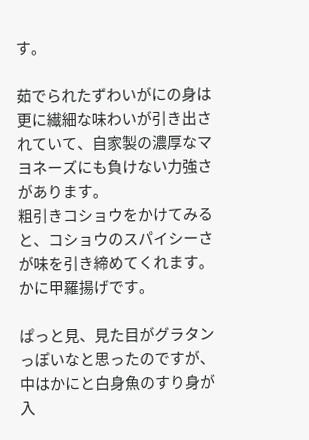す。

茹でられたずわいがにの身は更に繊細な味わいが引き出されていて、自家製の濃厚なマヨネーズにも負けない力強さがあります。
粗引きコショウをかけてみると、コショウのスパイシーさが味を引き締めてくれます。
かに甲羅揚げです。

ぱっと見、見た目がグラタンっぽいなと思ったのですが、中はかにと白身魚のすり身が入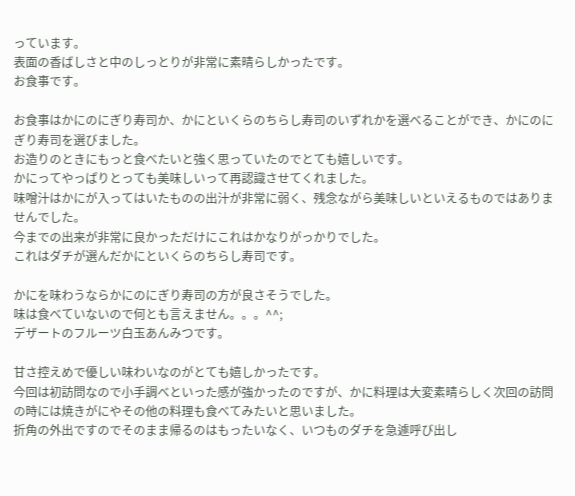っています。
表面の香ばしさと中のしっとりが非常に素晴らしかったです。
お食事です。

お食事はかにのにぎり寿司か、かにといくらのちらし寿司のいずれかを選べることができ、かにのにぎり寿司を選びました。
お造りのときにもっと食べたいと強く思っていたのでとても嬉しいです。
かにってやっぱりとっても美味しいって再認識させてくれました。
味噌汁はかにが入ってはいたものの出汁が非常に弱く、残念ながら美味しいといえるものではありませんでした。
今までの出来が非常に良かっただけにこれはかなりがっかりでした。
これはダチが選んだかにといくらのちらし寿司です。

かにを味わうならかにのにぎり寿司の方が良さそうでした。
味は食べていないので何とも言えません。。。^^;
デザートのフルーツ白玉あんみつです。

甘さ控えめで優しい味わいなのがとても嬉しかったです。
今回は初訪問なので小手調べといった感が強かったのですが、かに料理は大変素晴らしく次回の訪問の時には焼きがにやその他の料理も食べてみたいと思いました。
折角の外出ですのでそのまま帰るのはもったいなく、いつものダチを急遽呼び出し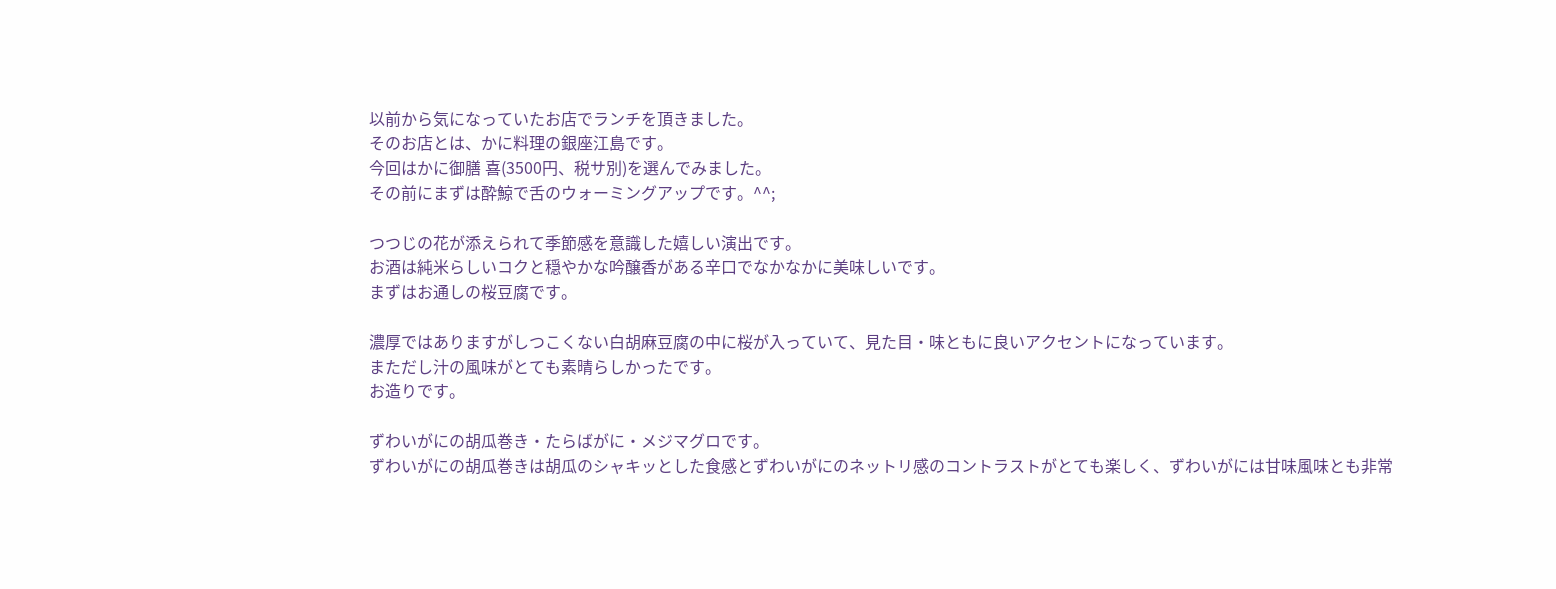以前から気になっていたお店でランチを頂きました。
そのお店とは、かに料理の銀座江島です。
今回はかに御膳 喜(3500円、税サ別)を選んでみました。
その前にまずは酔鯨で舌のウォーミングアップです。^^;

つつじの花が添えられて季節感を意識した嬉しい演出です。
お酒は純米らしいコクと穏やかな吟醸香がある辛口でなかなかに美味しいです。
まずはお通しの桜豆腐です。

濃厚ではありますがしつこくない白胡麻豆腐の中に桜が入っていて、見た目・味ともに良いアクセントになっています。
まただし汁の風味がとても素晴らしかったです。
お造りです。

ずわいがにの胡瓜巻き・たらばがに・メジマグロです。
ずわいがにの胡瓜巻きは胡瓜のシャキッとした食感とずわいがにのネットリ感のコントラストがとても楽しく、ずわいがには甘味風味とも非常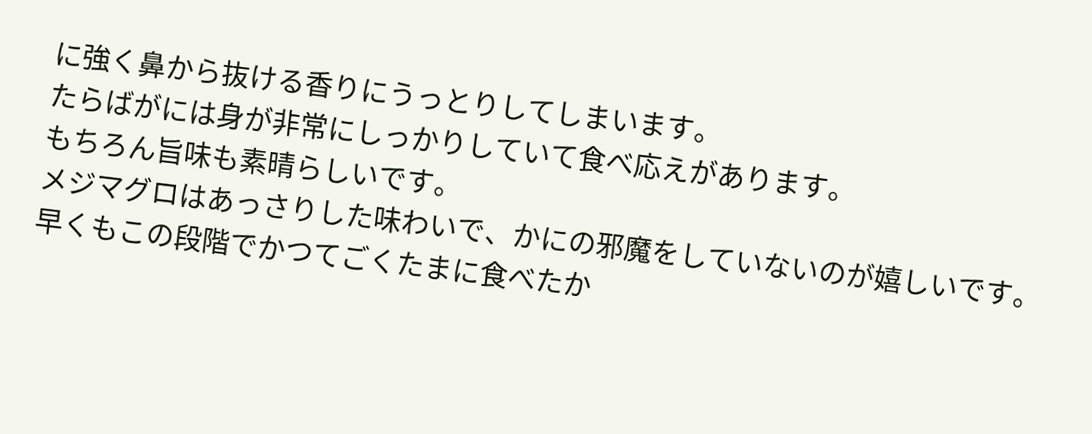に強く鼻から抜ける香りにうっとりしてしまいます。
たらばがには身が非常にしっかりしていて食べ応えがあります。
もちろん旨味も素晴らしいです。
メジマグロはあっさりした味わいで、かにの邪魔をしていないのが嬉しいです。
早くもこの段階でかつてごくたまに食べたか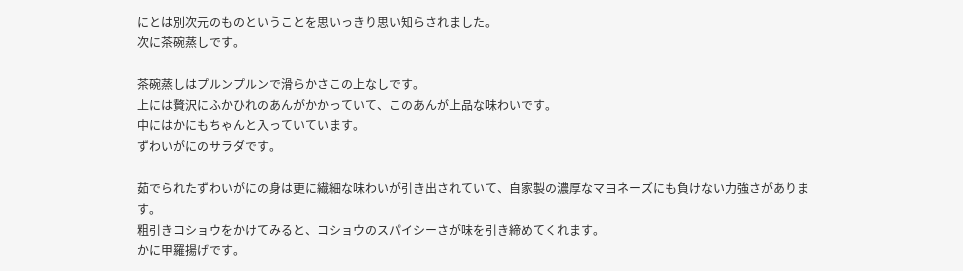にとは別次元のものということを思いっきり思い知らされました。
次に茶碗蒸しです。

茶碗蒸しはプルンプルンで滑らかさこの上なしです。
上には贅沢にふかひれのあんがかかっていて、このあんが上品な味わいです。
中にはかにもちゃんと入っていています。
ずわいがにのサラダです。

茹でられたずわいがにの身は更に繊細な味わいが引き出されていて、自家製の濃厚なマヨネーズにも負けない力強さがあります。
粗引きコショウをかけてみると、コショウのスパイシーさが味を引き締めてくれます。
かに甲羅揚げです。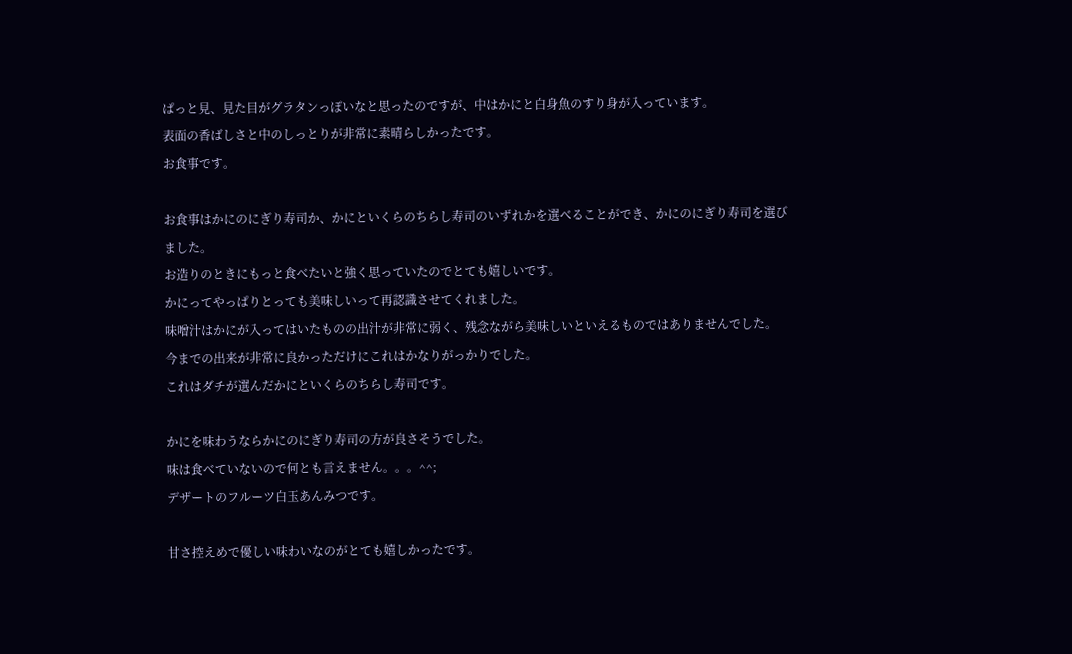ぱっと見、見た目がグラタンっぽいなと思ったのですが、中はかにと白身魚のすり身が入っています。
表面の香ばしさと中のしっとりが非常に素晴らしかったです。
お食事です。

お食事はかにのにぎり寿司か、かにといくらのちらし寿司のいずれかを選べることができ、かにのにぎり寿司を選びました。
お造りのときにもっと食べたいと強く思っていたのでとても嬉しいです。
かにってやっぱりとっても美味しいって再認識させてくれました。
味噌汁はかにが入ってはいたものの出汁が非常に弱く、残念ながら美味しいといえるものではありませんでした。
今までの出来が非常に良かっただけにこれはかなりがっかりでした。
これはダチが選んだかにといくらのちらし寿司です。

かにを味わうならかにのにぎり寿司の方が良さそうでした。
味は食べていないので何とも言えません。。。^^;
デザートのフルーツ白玉あんみつです。

甘さ控えめで優しい味わいなのがとても嬉しかったです。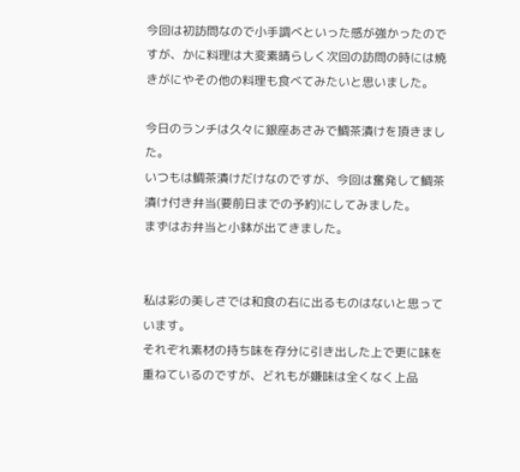今回は初訪問なので小手調べといった感が強かったのですが、かに料理は大変素晴らしく次回の訪問の時には焼きがにやその他の料理も食べてみたいと思いました。

今日のランチは久々に銀座あさみで鯛茶漬けを頂きました。
いつもは鯛茶漬けだけなのですが、今回は奮発して鯛茶漬け付き弁当(要前日までの予約)にしてみました。
まずはお弁当と小鉢が出てきました。


私は彩の美しさでは和食の右に出るものはないと思っています。
それぞれ素材の持ち味を存分に引き出した上で更に味を重ねているのですが、どれもが嫌味は全くなく上品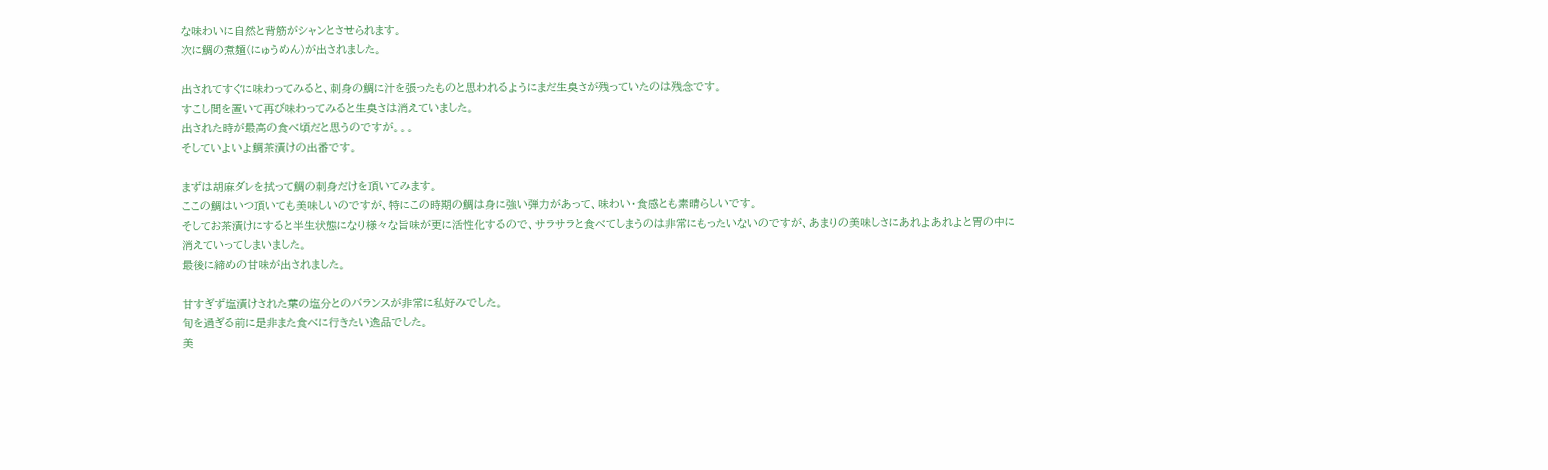な味わいに自然と背筋がシャンとさせられます。
次に鯛の煮麺(にゅうめん)が出されました。

出されてすぐに味わってみると、刺身の鯛に汁を張ったものと思われるようにまだ生臭さが残っていたのは残念です。
すこし間を置いて再び味わってみると生臭さは消えていました。
出された時が最高の食べ頃だと思うのですが。。。
そしていよいよ鯛茶漬けの出番です。

まずは胡麻ダレを拭って鯛の刺身だけを頂いてみます。
ここの鯛はいつ頂いても美味しいのですが、特にこの時期の鯛は身に強い弾力があって、味わい・食感とも素晴らしいです。
そしてお茶漬けにすると半生状態になり様々な旨味が更に活性化するので、サラサラと食べてしまうのは非常にもったいないのですが、あまりの美味しさにあれよあれよと胃の中に消えていってしまいました。
最後に締めの甘味が出されました。

甘すぎず塩漬けされた葉の塩分とのバランスが非常に私好みでした。
旬を過ぎる前に是非また食べに行きたい逸品でした。
美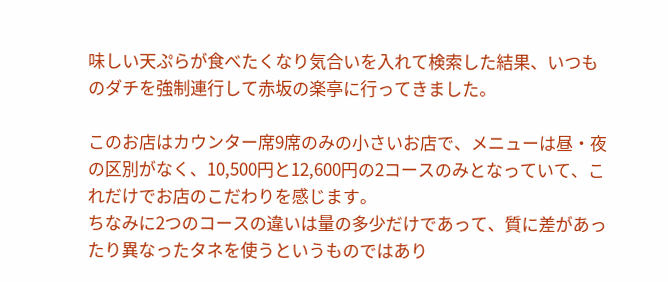味しい天ぷらが食べたくなり気合いを入れて検索した結果、いつものダチを強制連行して赤坂の楽亭に行ってきました。

このお店はカウンター席9席のみの小さいお店で、メニューは昼・夜の区別がなく、10,500円と12,600円の2コースのみとなっていて、これだけでお店のこだわりを感じます。
ちなみに2つのコースの違いは量の多少だけであって、質に差があったり異なったタネを使うというものではあり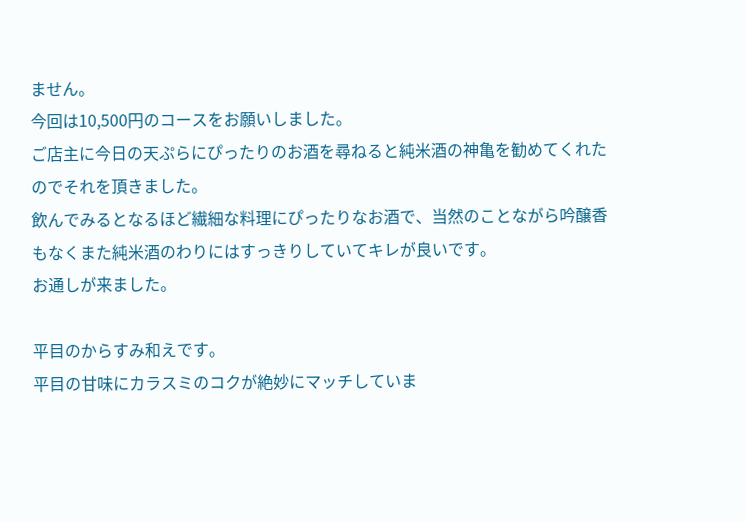ません。
今回は10,500円のコースをお願いしました。
ご店主に今日の天ぷらにぴったりのお酒を尋ねると純米酒の神亀を勧めてくれたのでそれを頂きました。
飲んでみるとなるほど繊細な料理にぴったりなお酒で、当然のことながら吟醸香もなくまた純米酒のわりにはすっきりしていてキレが良いです。
お通しが来ました。

平目のからすみ和えです。
平目の甘味にカラスミのコクが絶妙にマッチしていま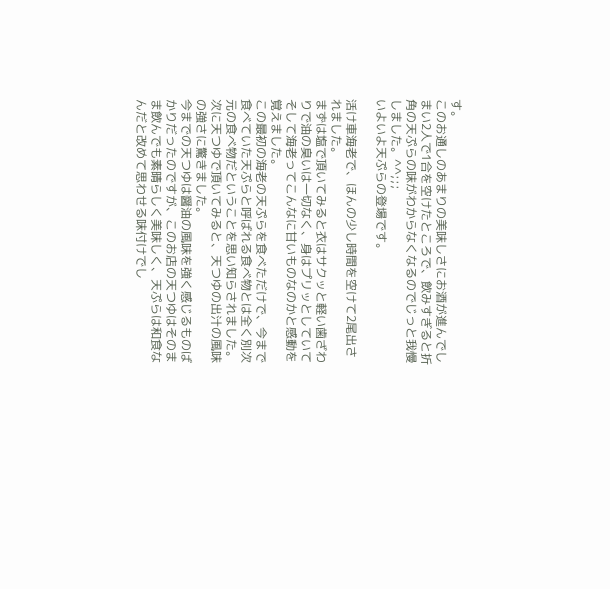す。
このお通しのあまりの美味しさにお酒が進んでしまい2人で1合を空けたところで、飲みすぎると折角の天ぷらの味がわからなくなるのでじっと我慢しました。^^;;;
いよいよ天ぷらの登場です。

活け車海老で、ほんの少し時間を空けて2尾出されました。
まずは塩で頂いてみると衣はサクッと軽い歯ざわりで油の臭いは一切なく、身はプリッとしていてそして海老ってこんなに甘いものなのかと感動を覚えました。
この最初の海老の天ぷらを食べただけで、今まで食べていた天ぷらと呼ばれる食べ物とは全く別次元の食べ物だということを思い知らされました。
次に天つゆで頂いてみると、天つゆの出汁の風味の強さに驚きました。
今までの天つゆは醤油の風味を強く感じるものばかりだったのですが、このお店の天つゆはそのまま飲んでも素晴らしく美味しく、天ぷらは和食なんだと改めて思わせる味付けでし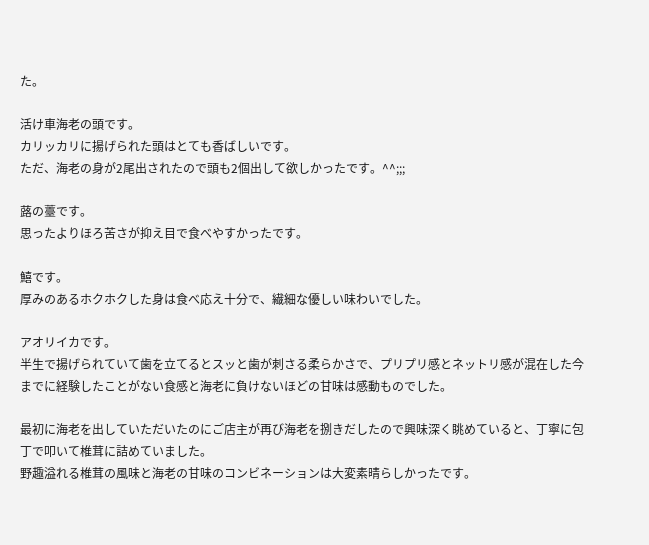た。

活け車海老の頭です。
カリッカリに揚げられた頭はとても香ばしいです。
ただ、海老の身が2尾出されたので頭も2個出して欲しかったです。^^;;;

蕗の薹です。
思ったよりほろ苦さが抑え目で食べやすかったです。

鱚です。
厚みのあるホクホクした身は食べ応え十分で、繊細な優しい味わいでした。

アオリイカです。
半生で揚げられていて歯を立てるとスッと歯が刺さる柔らかさで、プリプリ感とネットリ感が混在した今までに経験したことがない食感と海老に負けないほどの甘味は感動ものでした。

最初に海老を出していただいたのにご店主が再び海老を捌きだしたので興味深く眺めていると、丁寧に包丁で叩いて椎茸に詰めていました。
野趣溢れる椎茸の風味と海老の甘味のコンビネーションは大変素晴らしかったです。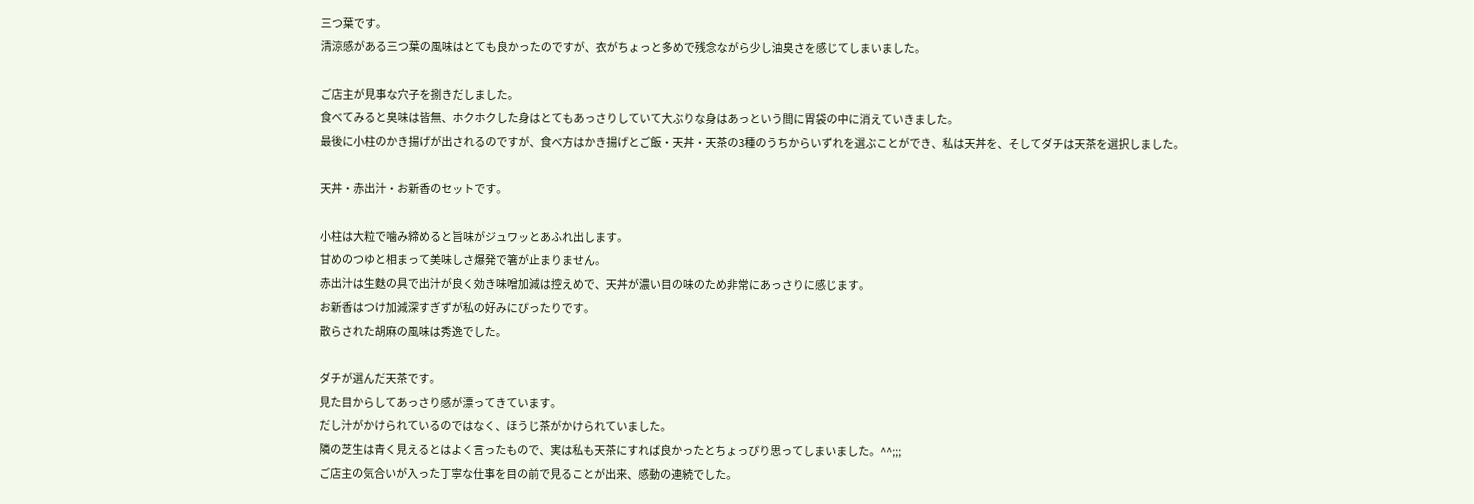三つ葉です。
清涼感がある三つ葉の風味はとても良かったのですが、衣がちょっと多めで残念ながら少し油臭さを感じてしまいました。

ご店主が見事な穴子を捌きだしました。
食べてみると臭味は皆無、ホクホクした身はとてもあっさりしていて大ぶりな身はあっという間に胃袋の中に消えていきました。
最後に小柱のかき揚げが出されるのですが、食べ方はかき揚げとご飯・天丼・天茶の3種のうちからいずれを選ぶことができ、私は天丼を、そしてダチは天茶を選択しました。

天丼・赤出汁・お新香のセットです。

小柱は大粒で噛み締めると旨味がジュワッとあふれ出します。
甘めのつゆと相まって美味しさ爆発で箸が止まりません。
赤出汁は生麩の具で出汁が良く効き味噌加減は控えめで、天丼が濃い目の味のため非常にあっさりに感じます。
お新香はつけ加減深すぎずが私の好みにぴったりです。
散らされた胡麻の風味は秀逸でした。

ダチが選んだ天茶です。
見た目からしてあっさり感が漂ってきています。
だし汁がかけられているのではなく、ほうじ茶がかけられていました。
隣の芝生は青く見えるとはよく言ったもので、実は私も天茶にすれば良かったとちょっぴり思ってしまいました。^^;;;
ご店主の気合いが入った丁寧な仕事を目の前で見ることが出来、感動の連続でした。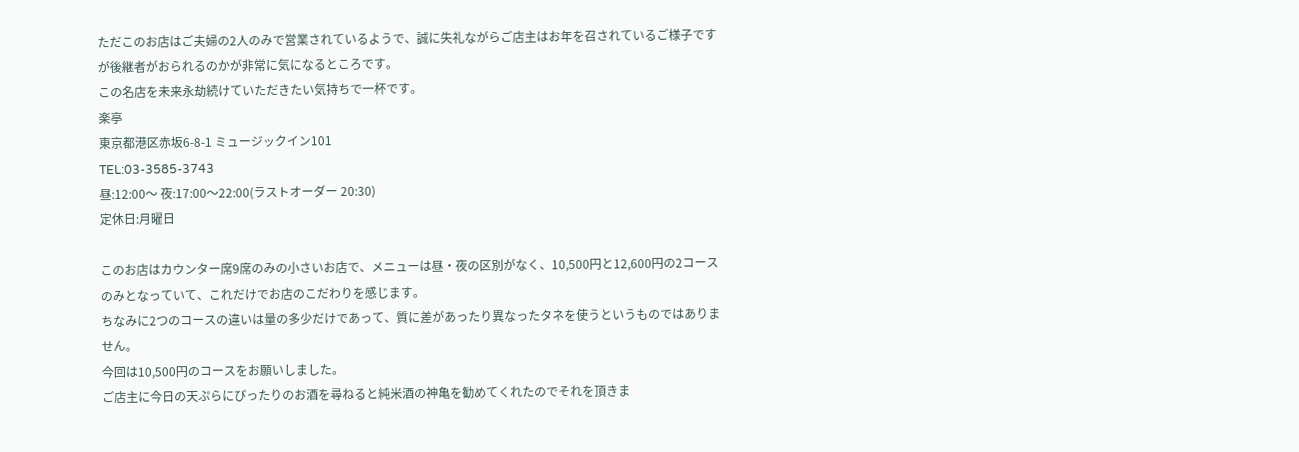ただこのお店はご夫婦の2人のみで営業されているようで、誠に失礼ながらご店主はお年を召されているご様子ですが後継者がおられるのかが非常に気になるところです。
この名店を未来永劫続けていただきたい気持ちで一杯です。
楽亭
東京都港区赤坂6-8-1 ミュージックイン101
TEL:03-3585-3743
昼:12:00〜 夜:17:00〜22:00(ラストオーダー 20:30)
定休日:月曜日

このお店はカウンター席9席のみの小さいお店で、メニューは昼・夜の区別がなく、10,500円と12,600円の2コースのみとなっていて、これだけでお店のこだわりを感じます。
ちなみに2つのコースの違いは量の多少だけであって、質に差があったり異なったタネを使うというものではありません。
今回は10,500円のコースをお願いしました。
ご店主に今日の天ぷらにぴったりのお酒を尋ねると純米酒の神亀を勧めてくれたのでそれを頂きま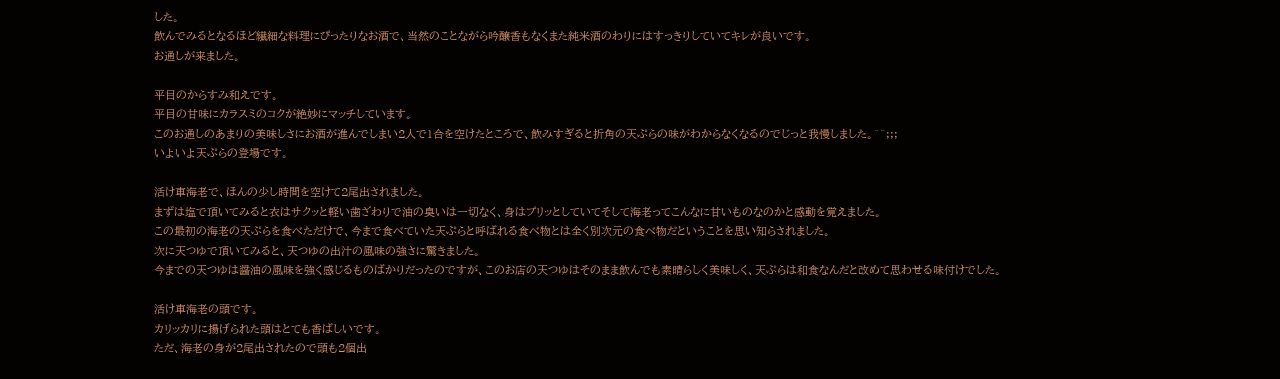した。
飲んでみるとなるほど繊細な料理にぴったりなお酒で、当然のことながら吟醸香もなくまた純米酒のわりにはすっきりしていてキレが良いです。
お通しが来ました。

平目のからすみ和えです。
平目の甘味にカラスミのコクが絶妙にマッチしています。
このお通しのあまりの美味しさにお酒が進んでしまい2人で1合を空けたところで、飲みすぎると折角の天ぷらの味がわからなくなるのでじっと我慢しました。^^;;;
いよいよ天ぷらの登場です。

活け車海老で、ほんの少し時間を空けて2尾出されました。
まずは塩で頂いてみると衣はサクッと軽い歯ざわりで油の臭いは一切なく、身はプリッとしていてそして海老ってこんなに甘いものなのかと感動を覚えました。
この最初の海老の天ぷらを食べただけで、今まで食べていた天ぷらと呼ばれる食べ物とは全く別次元の食べ物だということを思い知らされました。
次に天つゆで頂いてみると、天つゆの出汁の風味の強さに驚きました。
今までの天つゆは醤油の風味を強く感じるものばかりだったのですが、このお店の天つゆはそのまま飲んでも素晴らしく美味しく、天ぷらは和食なんだと改めて思わせる味付けでした。

活け車海老の頭です。
カリッカリに揚げられた頭はとても香ばしいです。
ただ、海老の身が2尾出されたので頭も2個出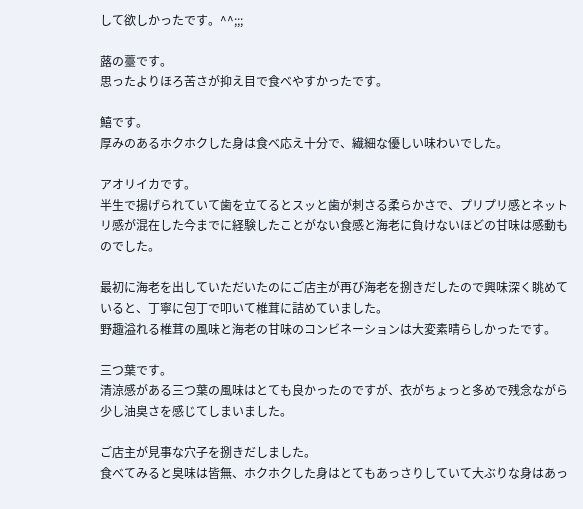して欲しかったです。^^;;;

蕗の薹です。
思ったよりほろ苦さが抑え目で食べやすかったです。

鱚です。
厚みのあるホクホクした身は食べ応え十分で、繊細な優しい味わいでした。

アオリイカです。
半生で揚げられていて歯を立てるとスッと歯が刺さる柔らかさで、プリプリ感とネットリ感が混在した今までに経験したことがない食感と海老に負けないほどの甘味は感動ものでした。

最初に海老を出していただいたのにご店主が再び海老を捌きだしたので興味深く眺めていると、丁寧に包丁で叩いて椎茸に詰めていました。
野趣溢れる椎茸の風味と海老の甘味のコンビネーションは大変素晴らしかったです。

三つ葉です。
清涼感がある三つ葉の風味はとても良かったのですが、衣がちょっと多めで残念ながら少し油臭さを感じてしまいました。

ご店主が見事な穴子を捌きだしました。
食べてみると臭味は皆無、ホクホクした身はとてもあっさりしていて大ぶりな身はあっ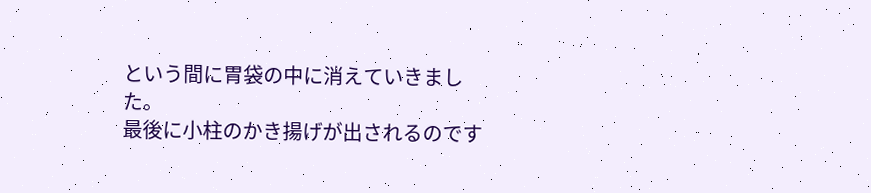という間に胃袋の中に消えていきました。
最後に小柱のかき揚げが出されるのです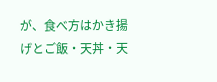が、食べ方はかき揚げとご飯・天丼・天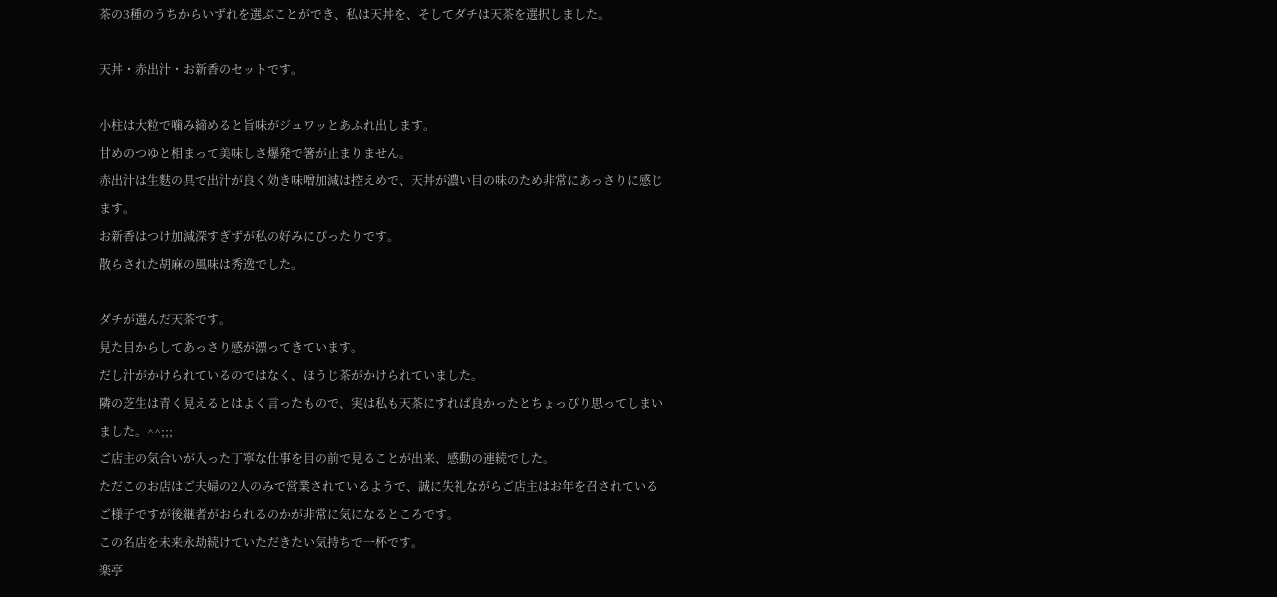茶の3種のうちからいずれを選ぶことができ、私は天丼を、そしてダチは天茶を選択しました。

天丼・赤出汁・お新香のセットです。

小柱は大粒で噛み締めると旨味がジュワッとあふれ出します。
甘めのつゆと相まって美味しさ爆発で箸が止まりません。
赤出汁は生麩の具で出汁が良く効き味噌加減は控えめで、天丼が濃い目の味のため非常にあっさりに感じます。
お新香はつけ加減深すぎずが私の好みにぴったりです。
散らされた胡麻の風味は秀逸でした。

ダチが選んだ天茶です。
見た目からしてあっさり感が漂ってきています。
だし汁がかけられているのではなく、ほうじ茶がかけられていました。
隣の芝生は青く見えるとはよく言ったもので、実は私も天茶にすれば良かったとちょっぴり思ってしまいました。^^;;;
ご店主の気合いが入った丁寧な仕事を目の前で見ることが出来、感動の連続でした。
ただこのお店はご夫婦の2人のみで営業されているようで、誠に失礼ながらご店主はお年を召されているご様子ですが後継者がおられるのかが非常に気になるところです。
この名店を未来永劫続けていただきたい気持ちで一杯です。
楽亭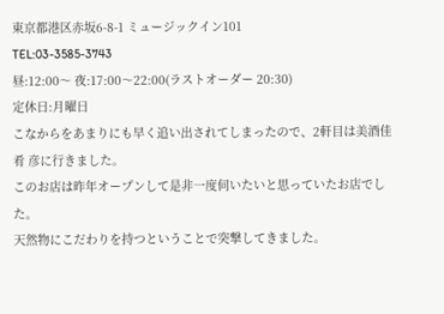東京都港区赤坂6-8-1 ミュージックイン101
TEL:03-3585-3743
昼:12:00〜 夜:17:00〜22:00(ラストオーダー 20:30)
定休日:月曜日
こなからをあまりにも早く追い出されてしまったので、2軒目は美酒佳肴 彦に行きました。
このお店は昨年オープンして是非一度伺いたいと思っていたお店でした。
天然物にこだわりを持つということで突撃してきました。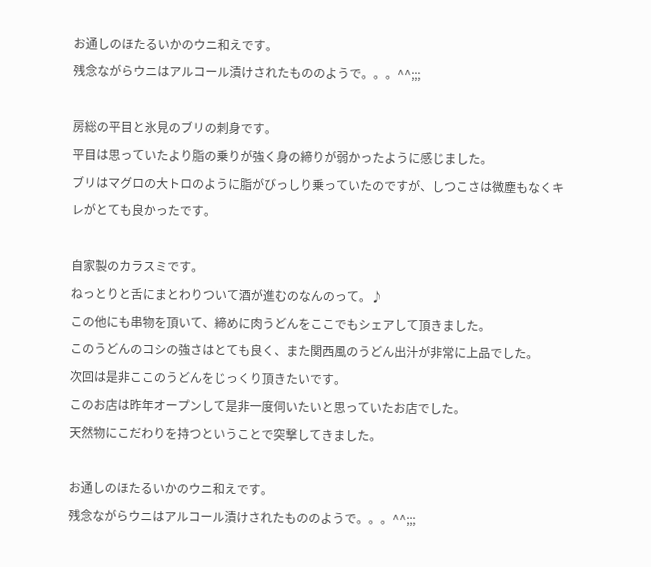お通しのほたるいかのウニ和えです。
残念ながらウニはアルコール漬けされたもののようで。。。^^;;;

房総の平目と氷見のブリの刺身です。
平目は思っていたより脂の乗りが強く身の締りが弱かったように感じました。
ブリはマグロの大トロのように脂がびっしり乗っていたのですが、しつこさは微塵もなくキレがとても良かったです。

自家製のカラスミです。
ねっとりと舌にまとわりついて酒が進むのなんのって。♪
この他にも串物を頂いて、締めに肉うどんをここでもシェアして頂きました。
このうどんのコシの強さはとても良く、また関西風のうどん出汁が非常に上品でした。
次回は是非ここのうどんをじっくり頂きたいです。
このお店は昨年オープンして是非一度伺いたいと思っていたお店でした。
天然物にこだわりを持つということで突撃してきました。

お通しのほたるいかのウニ和えです。
残念ながらウニはアルコール漬けされたもののようで。。。^^;;;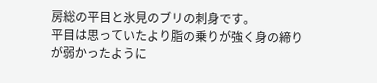房総の平目と氷見のブリの刺身です。
平目は思っていたより脂の乗りが強く身の締りが弱かったように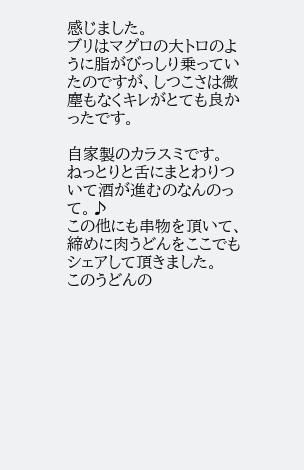感じました。
ブリはマグロの大トロのように脂がびっしり乗っていたのですが、しつこさは微塵もなくキレがとても良かったです。

自家製のカラスミです。
ねっとりと舌にまとわりついて酒が進むのなんのって。♪
この他にも串物を頂いて、締めに肉うどんをここでもシェアして頂きました。
このうどんの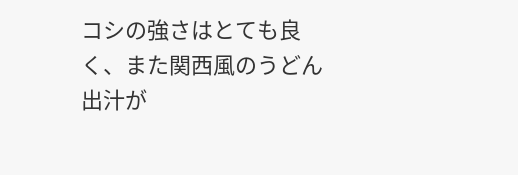コシの強さはとても良く、また関西風のうどん出汁が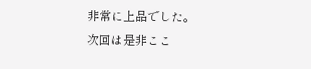非常に上品でした。
次回は是非ここ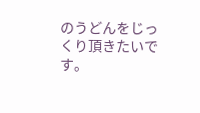のうどんをじっくり頂きたいです。